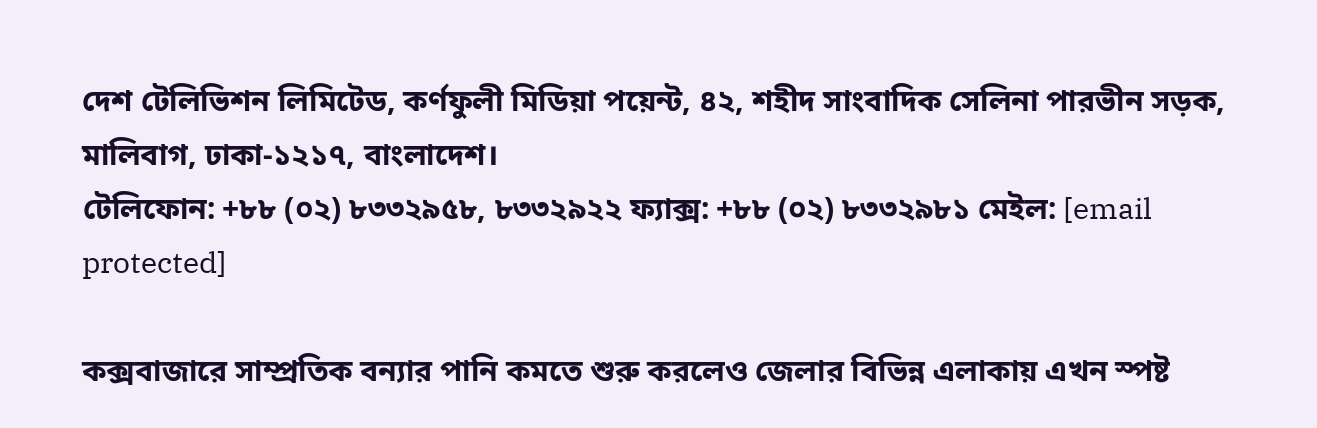দেশ টেলিভিশন লিমিটেড, কর্ণফুলী মিডিয়া পয়েন্ট, ৪২, শহীদ সাংবাদিক সেলিনা পারভীন সড়ক, মালিবাগ, ঢাকা-১২১৭, বাংলাদেশ।
টেলিফোন: +৮৮ (০২) ৮৩৩২৯৫৮, ৮৩৩২৯২২ ফ্যাক্স: +৮৮ (০২) ৮৩৩২৯৮১ মেইল: [email protected]

কক্সবাজারে সাম্প্রতিক বন্যার পানি কমতে শুরু করলেও জেলার বিভিন্ন এলাকায় এখন স্পষ্ট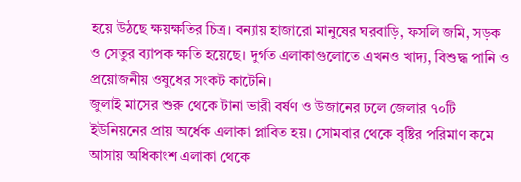হয়ে উঠছে ক্ষয়ক্ষতির চিত্র। বন্যায় হাজারো মানুষের ঘরবাড়ি, ফসলি জমি, সড়ক ও সেতুর ব্যাপক ক্ষতি হয়েছে। দুর্গত এলাকাগুলোতে এখনও খাদ্য, বিশুদ্ধ পানি ও প্রয়োজনীয় ওষুধের সংকট কাটেনি।
জুলাই মাসের শুরু থেকে টানা ভারী বর্ষণ ও উজানের ঢলে জেলার ৭০টি ইউনিয়নের প্রায় অর্ধেক এলাকা প্লাবিত হয়। সোমবার থেকে বৃষ্টির পরিমাণ কমে আসায় অধিকাংশ এলাকা থেকে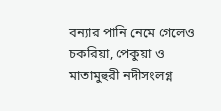বন্যার পানি নেমে গেলেও চকরিয়া, পেকুয়া ও মাতামুহুরী নদীসংলগ্ন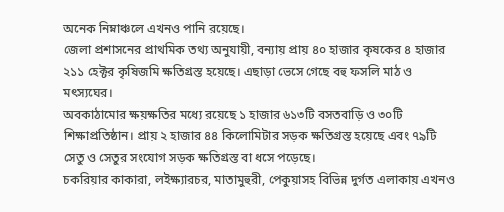অনেক নিম্নাঞ্চলে এখনও পানি রয়েছে।
জেলা প্রশাসনের প্রাথমিক তথ্য অনুযায়ী, বন্যায় প্রায় ৪০ হাজার কৃষকের ৪ হাজার ২১১ হেক্টর কৃষিজমি ক্ষতিগ্রস্ত হয়েছে। এছাড়া ভেসে গেছে বহু ফসলি মাঠ ও মৎস্যঘের।
অবকাঠামোর ক্ষয়ক্ষতির মধ্যে রয়েছে ১ হাজার ৬১৩টি বসতবাড়ি ও ৩০টি শিক্ষাপ্রতিষ্ঠান। প্রায় ২ হাজার ৪৪ কিলোমিটার সড়ক ক্ষতিগ্রস্ত হয়েছে এবং ৭৯টি সেতু ও সেতুর সংযোগ সড়ক ক্ষতিগ্রস্ত বা ধসে পড়েছে।
চকরিয়ার কাকারা, লইক্ষ্যারচর, মাতামুহুরী, পেকুয়াসহ বিভিন্ন দুর্গত এলাকায় এখনও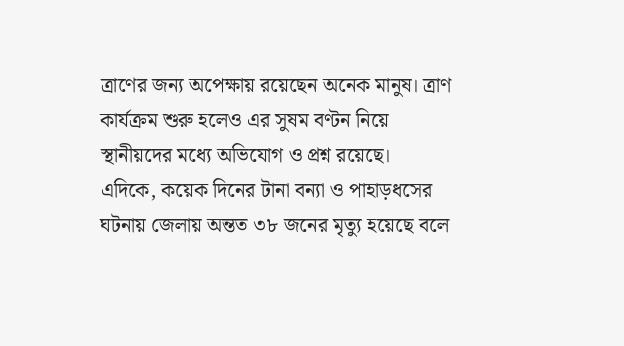ত্রাণের জন্য অপেক্ষায় রয়েছেন অনেক মানুষ। ত্রাণ কার্যক্রম শুরু হলেও এর সুষম বণ্টন নিয়ে স্থানীয়দের মধ্যে অভিযোগ ও প্রশ্ন রয়েছে।
এদিকে, কয়েক দিনের টানা বন্যা ও পাহাড়ধসের ঘটনায় জেলায় অন্তত ৩৮ জনের মৃত্যু হয়েছে বলে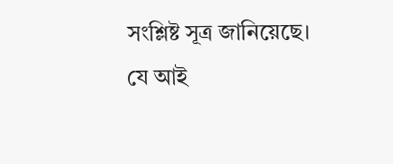সংশ্লিষ্ট সূত্র জানিয়েছে।
যে আই